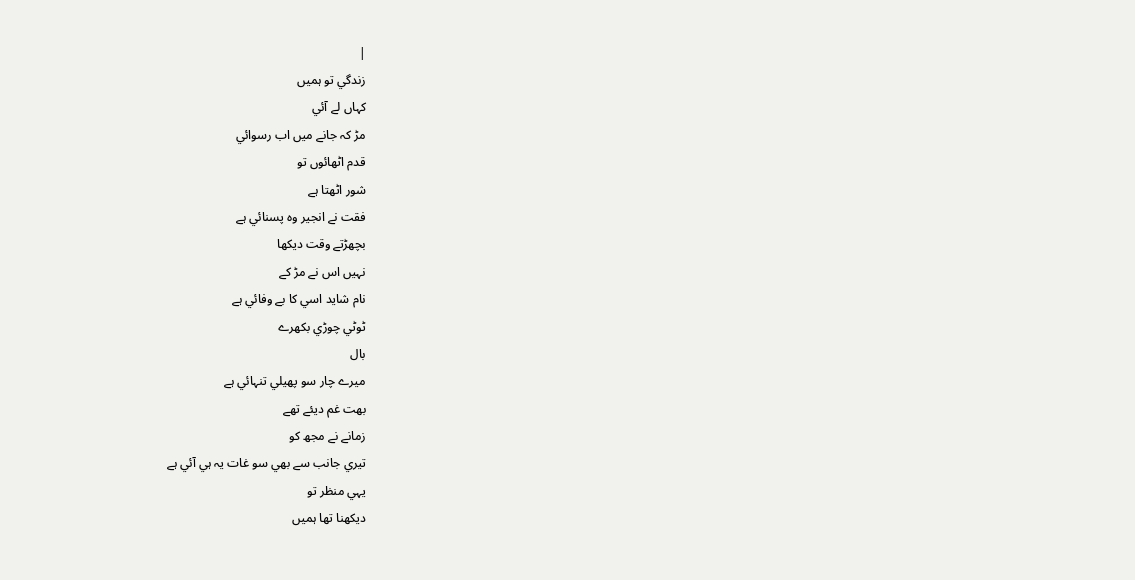|
زندگي تو ہميں
کہاں لے آئي
مڑ کہ جانے میں اب رسوائي
قدم اٹھائوں تو
شور اٹھتا ہے
فقت نے انجير وہ پسنائي ہے
بچھڑتے وقت ديکھا
نہيں اس نے مڑ کے
نام شايد اسي کا بے وفائي ہے
ٹوٹي چوڑي بکھرے
بال
ميرے چار سو پھيلي تنہائي ہے
بھت غم ديئے تھے
زمانے نے مجھ کو
تيري جانب سے بھي سو غات يہ ہي آئي ہے
يہي منظر تو
ديکھنا تھا ہميں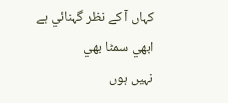کہاں آ کے نظر گہنائي ہے
ابھي سمٹا بھي
نہيں ہوں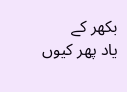بکھر کے
ياد پھر کيوں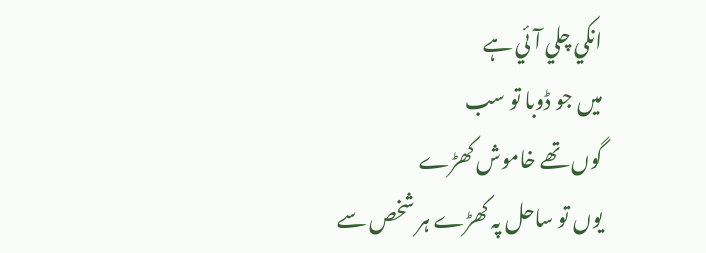انکي چلي آئي ہے
ميں جو ڈوبا تو سب
گوں تھے خاموش کھڑے
يوں تو ساحل پہ کھڑے ہر شخص سے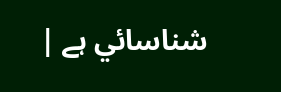شناسائي ہے |